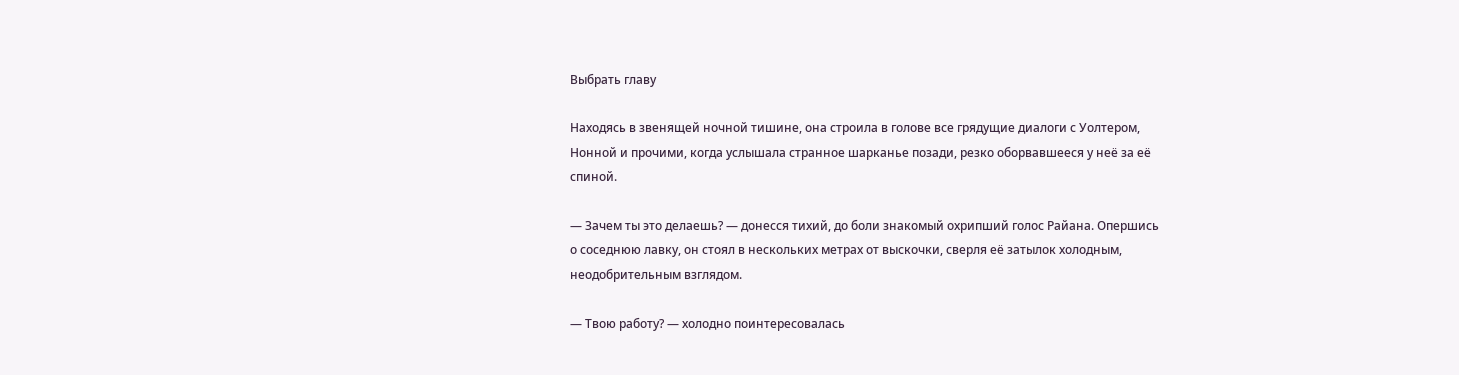Выбрать главу

Находясь в звенящей ночной тишине, она строила в голове все грядущие диалоги с Уолтером, Нонной и прочими, когда услышала странное шарканье позади, резко оборвавшееся у неё за её спиной.

— Зачем ты это делаешь? — донесся тихий, до боли знакомый охрипший голос Райана. Опершись о соседнюю лавку, он стоял в нескольких метрах от выскочки, сверля её затылок холодным, неодобрительным взглядом.

— Твою работу? — холодно поинтересовалась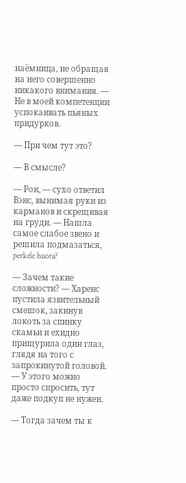наёмница, не обращая на него совершенно никакого внимания. — Не в моей компетенции успокаивать пьяных придурков.

— При чем тут это?

— В смысле?

— Рон, — сухо ответил Вэнс, вынимая руки из карманов и скрещивая на груди. — Нашла самое слабое звено и решила подмазаться, perkele huora?

— Зачем такие сложности? — Харенс пустила язвительный смешок, закинув локоть за спинку скамьи и ехидно прищурила один глаз, глядя на того с запрокинутой головой. — У этого можно просто спросить, тут даже подкуп не нужен.

— Тогда зачем ты к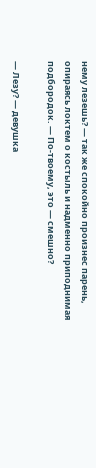нему лезешь? — так же спокойно произнес парень, опираясь локтем о костыль и надменно приподнимая подбородок. — По-твоему, это — смешно?

— Лезу? — девушка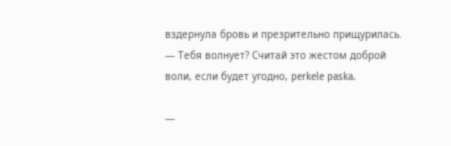вздернула бровь и презрительно прищурилась. — Тебя волнует? Считай это жестом доброй воли, если будет угодно, perkele paska.

—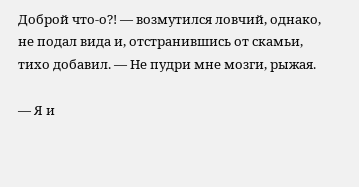Доброй что-о?! — возмутился ловчий, однако, не подал вида и, отстранившись от скамьи, тихо добавил. — Не пудри мне мозги, рыжая.

— Я и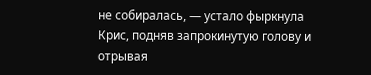не собиралась, — устало фыркнула Крис, подняв запрокинутую голову и отрывая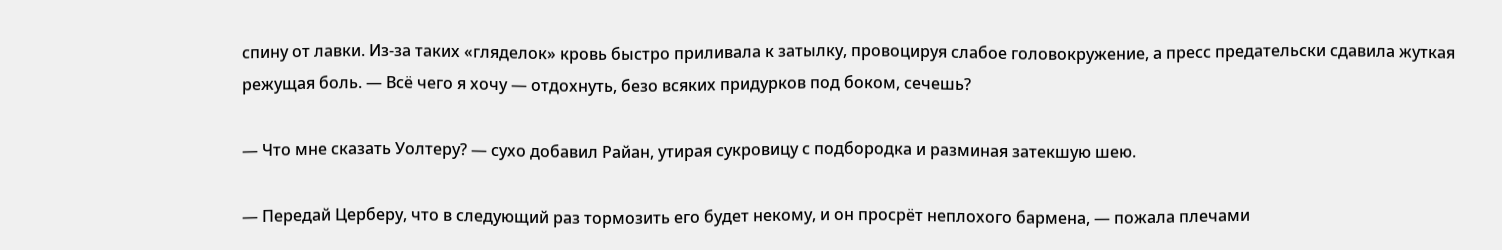спину от лавки. Из-за таких «гляделок» кровь быстро приливала к затылку, провоцируя слабое головокружение, а пресс предательски сдавила жуткая режущая боль. — Всё чего я хочу — отдохнуть, безо всяких придурков под боком, сечешь?

— Что мне сказать Уолтеру? — сухо добавил Райан, утирая сукровицу с подбородка и разминая затекшую шею.

— Передай Церберу, что в следующий раз тормозить его будет некому, и он просрёт неплохого бармена, — пожала плечами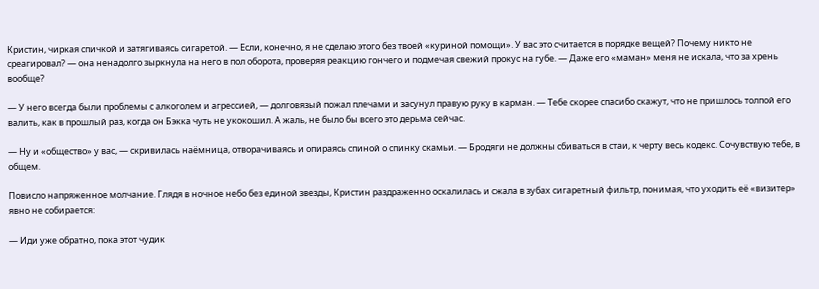Кристин, чиркая спичкой и затягиваясь сигаретой. — Если, конечно, я не сделаю этого без твоей «куриной помощи». У вас это считается в порядке вещей? Почему никто не среагировал? — она ненадолго зыркнула на него в пол оборота, проверяя реакцию гончего и подмечая свежий прокус на губе. — Даже его «маман» меня не искала, что за хрень вообще?

— У него всегда были проблемы с алкоголем и агрессией, — долговязый пожал плечами и засунул правую руку в карман. — Тебе скорее спасибо скажут, что не пришлось толпой его валить, как в прошлый раз, когда он Бэкка чуть не укокошил. А жаль, не было бы всего это дерьма сейчас.

— Ну и «общество» у вас, — скривилась наёмница, отворачиваясь и опираясь спиной о спинку скамьи. — Бродяги не должны сбиваться в стаи, к черту весь кодекс. Сочувствую тебе, в общем.

Повисло напряженное молчание. Глядя в ночное небо без единой звезды, Кристин раздраженно оскалилась и сжала в зубах сигаретный фильтр, понимая, что уходить её «визитер» явно не собирается:

— Иди уже обратно, пока этот чудик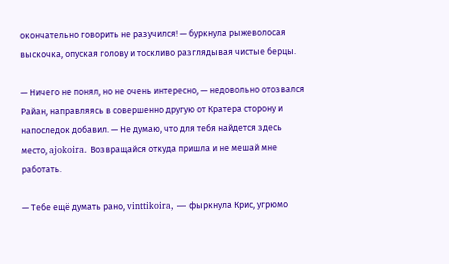окончательно говорить не разучился! — буркнула рыжеволосая выскочка, опуская голову и тоскливо разглядывая чистые берцы.

— Ничего не понял, но не очень интересно, — недовольно отозвался Райан, направляясь в совершенно другую от Кратера сторону и напоследок добавил. — Не думаю, что для тебя найдется здесь место, ajokoira. Возвращайся откуда пришла и не мешай мне работать.

— Тебе ещё думать рано, vinttikoira, — фыркнула Крис, угрюмо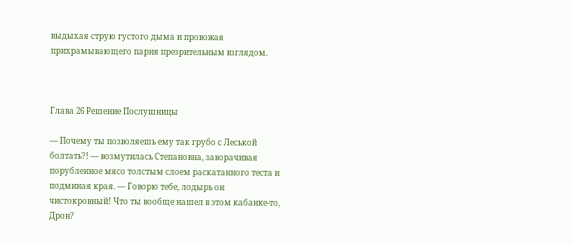выдыхая струю густого дыма и провожая прихрамывающего парня презрительным взглядом.



Глава 26 Решение Послушницы

— Почему ты позволяешь ему так грубо с Леськой болтать?! — возмутилась Степановна, заворачивая порубленное мясо толстым слоем раскатанного теста и подминая края. — Говорю тебе, лодырь он чистокровный! Что ты вообще нашел в этом кабанке-то, Дрон?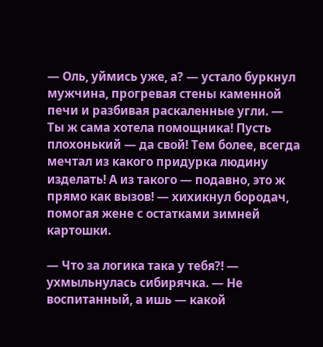— Оль, уймись уже, а? — устало буркнул мужчина, прогревая стены каменной печи и разбивая раскаленные угли. — Ты ж сама хотела помощника! Пусть плохонький — да свой! Тем более, всегда мечтал из какого придурка людину изделать! А из такого — подавно, это ж прямо как вызов! — хихикнул бородач, помогая жене с остатками зимней картошки.

— Что за логика така у тебя?! — ухмыльнулась сибирячка. — Не воспитанный, а ишь — какой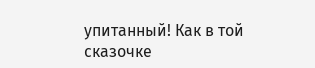упитанный! Как в той сказочке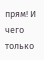прям! И чего только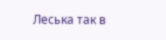Леська так в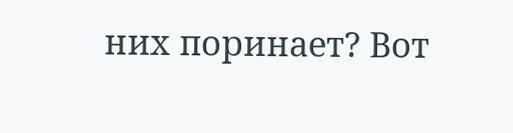них поринает? Вот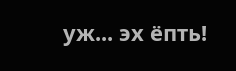уж... эх ёпть!